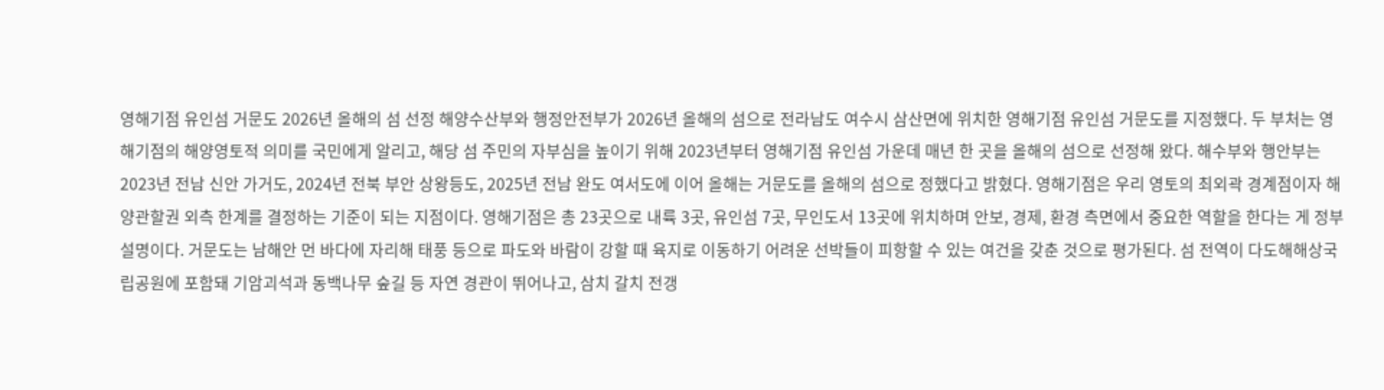영해기점 유인섬 거문도 2026년 올해의 섬 선정 해양수산부와 행정안전부가 2026년 올해의 섬으로 전라남도 여수시 삼산면에 위치한 영해기점 유인섬 거문도를 지정했다. 두 부처는 영해기점의 해양영토적 의미를 국민에게 알리고, 해당 섬 주민의 자부심을 높이기 위해 2023년부터 영해기점 유인섬 가운데 매년 한 곳을 올해의 섬으로 선정해 왔다. 해수부와 행안부는 2023년 전남 신안 가거도, 2024년 전북 부안 상왕등도, 2025년 전남 완도 여서도에 이어 올해는 거문도를 올해의 섬으로 정했다고 밝혔다. 영해기점은 우리 영토의 최외곽 경계점이자 해양관할권 외측 한계를 결정하는 기준이 되는 지점이다. 영해기점은 총 23곳으로 내륙 3곳, 유인섬 7곳, 무인도서 13곳에 위치하며 안보, 경제, 환경 측면에서 중요한 역할을 한다는 게 정부 설명이다. 거문도는 남해안 먼 바다에 자리해 태풍 등으로 파도와 바람이 강할 때 육지로 이동하기 어려운 선박들이 피항할 수 있는 여건을 갖춘 것으로 평가된다. 섬 전역이 다도해해상국립공원에 포함돼 기암괴석과 동백나무 숲길 등 자연 경관이 뛰어나고, 삼치 갈치 전갱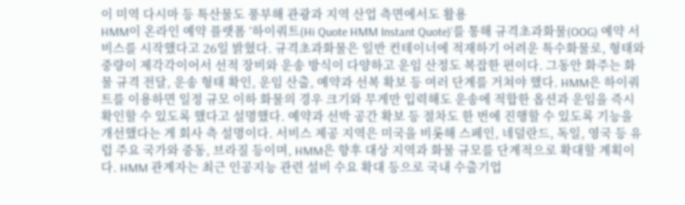이 미역 다시마 등 특산물도 풍부해 관광과 지역 산업 측면에서도 활용
HMM이 온라인 예약 플랫폼 ‘하이쿼트(Hi Quote HMM Instant Quote)’를 통해 규격초과화물(OOG) 예약 서비스를 시작했다고 26일 밝혔다. 규격초과화물은 일반 컨테이너에 적재하기 어려운 특수화물로, 형태와 중량이 제각각이어서 선적 장비와 운송 방식이 다양하고 운임 산정도 복잡한 편이다. 그동안 화주는 화물 규격 전달, 운송 형태 확인, 운임 산출, 예약과 선복 확보 등 여러 단계를 거쳐야 했다. HMM은 하이쿼트를 이용하면 일정 규모 이하 화물의 경우 크기와 무게만 입력해도 운송에 적합한 옵션과 운임을 즉시 확인할 수 있도록 했다고 설명했다. 예약과 선박 공간 확보 등 절차도 한 번에 진행할 수 있도록 기능을 개선했다는 게 회사 측 설명이다. 서비스 제공 지역은 미국을 비롯해 스페인, 네덜란드, 독일, 영국 등 유럽 주요 국가와 중동, 브라질 등이며, HMM은 향후 대상 지역과 화물 규모를 단계적으로 확대할 계획이다. HMM 관계자는 최근 인공지능 관련 설비 수요 확대 등으로 국내 수출기업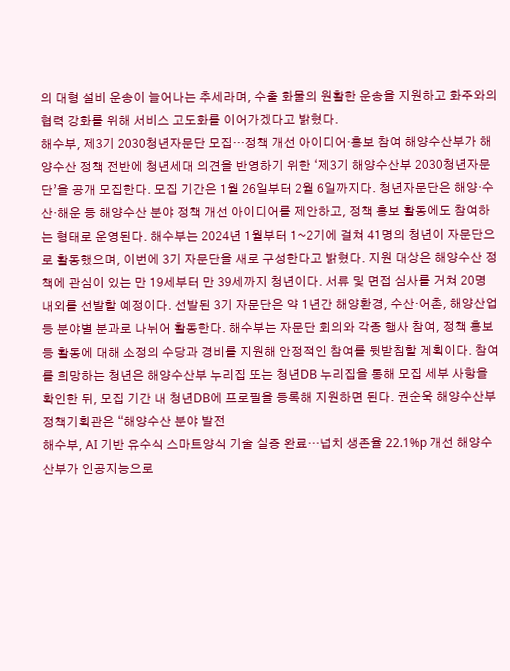의 대형 설비 운송이 늘어나는 추세라며, 수출 화물의 원활한 운송을 지원하고 화주와의 협력 강화를 위해 서비스 고도화를 이어가겠다고 밝혔다.
해수부, 제3기 2030청년자문단 모집…정책 개선 아이디어·홍보 참여 해양수산부가 해양수산 정책 전반에 청년세대 의견을 반영하기 위한 ‘제3기 해양수산부 2030청년자문단’을 공개 모집한다. 모집 기간은 1월 26일부터 2월 6일까지다. 청년자문단은 해양·수산·해운 등 해양수산 분야 정책 개선 아이디어를 제안하고, 정책 홍보 활동에도 참여하는 형태로 운영된다. 해수부는 2024년 1월부터 1~2기에 걸쳐 41명의 청년이 자문단으로 활동했으며, 이번에 3기 자문단을 새로 구성한다고 밝혔다. 지원 대상은 해양수산 정책에 관심이 있는 만 19세부터 만 39세까지 청년이다. 서류 및 면접 심사를 거쳐 20명 내외를 선발할 예정이다. 선발된 3기 자문단은 약 1년간 해양환경, 수산·어촌, 해양산업 등 분야별 분과로 나뉘어 활동한다. 해수부는 자문단 회의와 각종 행사 참여, 정책 홍보 등 활동에 대해 소정의 수당과 경비를 지원해 안정적인 참여를 뒷받침할 계획이다. 참여를 희망하는 청년은 해양수산부 누리집 또는 청년DB 누리집을 통해 모집 세부 사항을 확인한 뒤, 모집 기간 내 청년DB에 프로필을 등록해 지원하면 된다. 권순욱 해양수산부 정책기획관은 “해양수산 분야 발전
해수부, AI 기반 유수식 스마트양식 기술 실증 완료…넙치 생존율 22.1%p 개선 해양수산부가 인공지능으로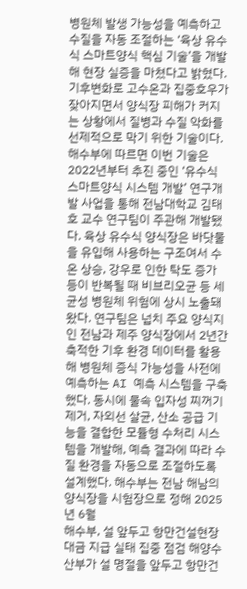병원체 발생 가능성을 예측하고 수질을 자동 조절하는 ‘육상 유수식 스마트양식 핵심 기술’을 개발해 현장 실증을 마쳤다고 밝혔다. 기후변화로 고수온과 집중호우가 잦아지면서 양식장 피해가 커지는 상황에서 질병과 수질 악화를 선제적으로 막기 위한 기술이다. 해수부에 따르면 이번 기술은 2022년부터 추진 중인 ‘유수식 스마트양식 시스템 개발’ 연구개발 사업을 통해 전남대학교 김태호 교수 연구팀이 주관해 개발됐다. 육상 유수식 양식장은 바닷물을 유입해 사용하는 구조여서 수온 상승, 강우로 인한 탁도 증가 등이 반복될 때 비브리오균 등 세균성 병원체 위험에 상시 노출돼 왔다. 연구팀은 넙치 주요 양식지인 전남과 제주 양식장에서 2년간 축적한 기후 환경 데이터를 활용해 병원체 증식 가능성을 사전에 예측하는 AI 예측 시스템을 구축했다. 동시에 물속 입자성 찌꺼기 제거, 자외선 살균, 산소 공급 기능을 결합한 모듈형 수처리 시스템을 개발해, 예측 결과에 따라 수질 환경을 자동으로 조절하도록 설계했다. 해수부는 전남 해남의 양식장을 시험장으로 정해 2025년 6월
해수부, 설 앞두고 항만건설현장 대금 지급 실태 집중 점검 해양수산부가 설 명절을 앞두고 항만건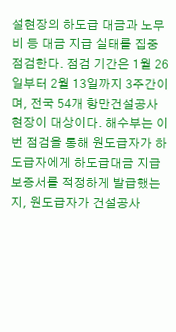설현장의 하도급 대금과 노무비 등 대금 지급 실태를 집중 점검한다. 점검 기간은 1월 26일부터 2월 13일까지 3주간이며, 전국 54개 항만건설공사 현장이 대상이다. 해수부는 이번 점검을 통해 원도급자가 하도급자에게 하도급대금 지급보증서를 적정하게 발급했는지, 원도급자가 건설공사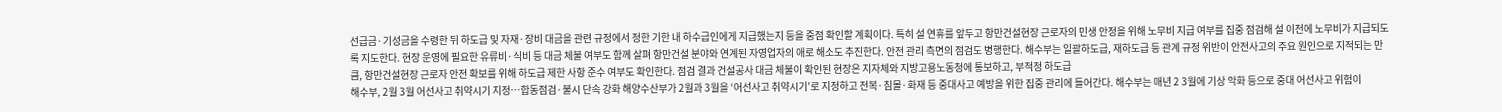선급금·기성금을 수령한 뒤 하도급 및 자재·장비 대금을 관련 규정에서 정한 기한 내 하수급인에게 지급했는지 등을 중점 확인할 계획이다. 특히 설 연휴를 앞두고 항만건설현장 근로자의 민생 안정을 위해 노무비 지급 여부를 집중 점검해 설 이전에 노무비가 지급되도록 지도한다. 현장 운영에 필요한 유류비·식비 등 대금 체불 여부도 함께 살펴 항만건설 분야와 연계된 자영업자의 애로 해소도 추진한다. 안전 관리 측면의 점검도 병행한다. 해수부는 일괄하도급, 재하도급 등 관계 규정 위반이 안전사고의 주요 원인으로 지적되는 만큼, 항만건설현장 근로자 안전 확보를 위해 하도급 제한 사항 준수 여부도 확인한다. 점검 결과 건설공사 대금 체불이 확인된 현장은 지자체와 지방고용노동청에 통보하고, 부적정 하도급
해수부, 2월 3월 어선사고 취약시기 지정…합동점검·불시 단속 강화 해양수산부가 2월과 3월을 ‘어선사고 취약시기’로 지정하고 전복·침몰·화재 등 중대사고 예방을 위한 집중 관리에 들어간다. 해수부는 매년 2 3월에 기상 악화 등으로 중대 어선사고 위험이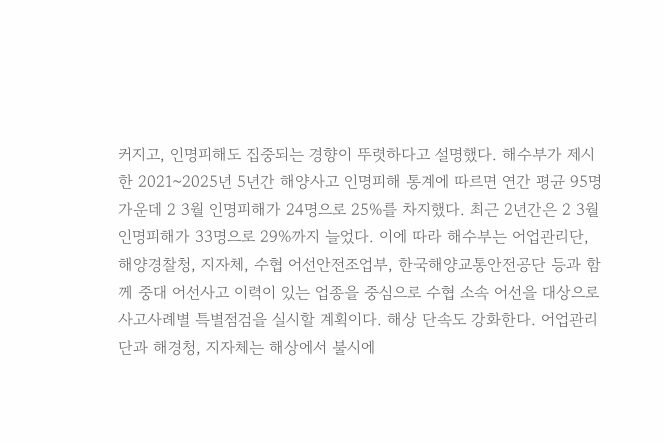커지고, 인명피해도 집중되는 경향이 뚜렷하다고 설명했다. 해수부가 제시한 2021~2025년 5년간 해양사고 인명피해 통계에 따르면 연간 평균 95명 가운데 2 3월 인명피해가 24명으로 25%를 차지했다. 최근 2년간은 2 3월 인명피해가 33명으로 29%까지 늘었다. 이에 따라 해수부는 어업관리단, 해양경찰청, 지자체, 수협 어선안전조업부, 한국해양교통안전공단 등과 함께 중대 어선사고 이력이 있는 업종을 중심으로 수협 소속 어선을 대상으로 사고사례별 특별점검을 실시할 계획이다. 해상 단속도 강화한다. 어업관리단과 해경청, 지자체는 해상에서 불시에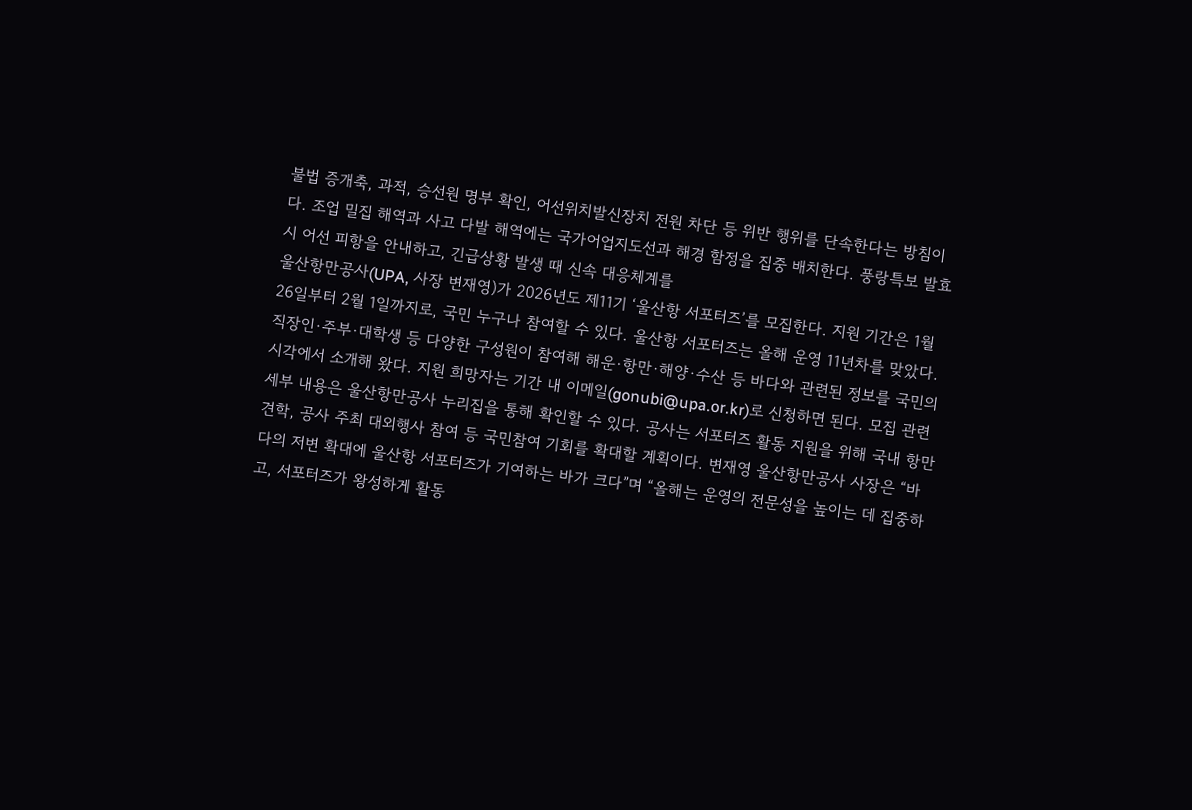불법 증개축, 과적, 승선원 명부 확인, 어선위치발신장치 전원 차단 등 위반 행위를 단속한다는 방침이다. 조업 밀집 해역과 사고 다발 해역에는 국가어업지도선과 해경 함정을 집중 배치한다. 풍랑특보 발효 시 어선 피항을 안내하고, 긴급상황 발생 때 신속 대응체계를
울산항만공사(UPA, 사장 변재영)가 2026년도 제11기 ‘울산항 서포터즈’를 모집한다. 지원 기간은 1월 26일부터 2월 1일까지로, 국민 누구나 참여할 수 있다. 울산항 서포터즈는 올해 운영 11년차를 맞았다. 직장인·주부·대학생 등 다양한 구성원이 참여해 해운·항만·해양·수산 등 바다와 관련된 정보를 국민의 시각에서 소개해 왔다. 지원 희망자는 기간 내 이메일(gonubi@upa.or.kr)로 신청하면 된다. 모집 관련 세부 내용은 울산항만공사 누리집을 통해 확인할 수 있다. 공사는 서포터즈 활동 지원을 위해 국내 항만 견학, 공사 주최 대외행사 참여 등 국민참여 기회를 확대할 계획이다. 변재영 울산항만공사 사장은 “바다의 저변 확대에 울산항 서포터즈가 기여하는 바가 크다”며 “올해는 운영의 전문성을 높이는 데 집중하고, 서포터즈가 왕성하게 활동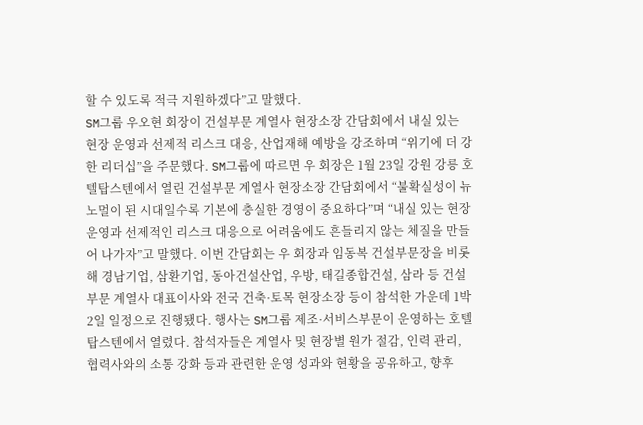할 수 있도록 적극 지원하겠다”고 말했다.
SM그룹 우오현 회장이 건설부문 계열사 현장소장 간담회에서 내실 있는 현장 운영과 선제적 리스크 대응, 산업재해 예방을 강조하며 “위기에 더 강한 리더십”을 주문했다. SM그룹에 따르면 우 회장은 1월 23일 강원 강릉 호텔탑스텐에서 열린 건설부문 계열사 현장소장 간담회에서 “불확실성이 뉴노멀이 된 시대일수록 기본에 충실한 경영이 중요하다”며 “내실 있는 현장 운영과 선제적인 리스크 대응으로 어려움에도 흔들리지 않는 체질을 만들어 나가자”고 말했다. 이번 간담회는 우 회장과 임동복 건설부문장을 비롯해 경남기업, 삼환기업, 동아건설산업, 우방, 태길종합건설, 삼라 등 건설부문 계열사 대표이사와 전국 건축·토목 현장소장 등이 참석한 가운데 1박 2일 일정으로 진행됐다. 행사는 SM그룹 제조·서비스부문이 운영하는 호텔탑스텐에서 열렸다. 참석자들은 계열사 및 현장별 원가 절감, 인력 관리, 협력사와의 소통 강화 등과 관련한 운영 성과와 현황을 공유하고, 향후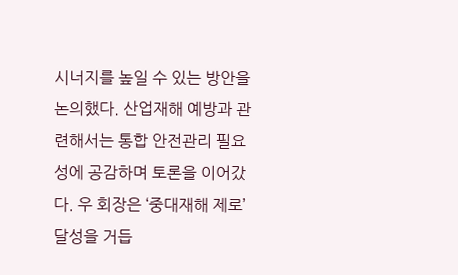시너지를 높일 수 있는 방안을 논의했다. 산업재해 예방과 관련해서는 통합 안전관리 필요성에 공감하며 토론을 이어갔다. 우 회장은 ‘중대재해 제로’ 달성을 거듭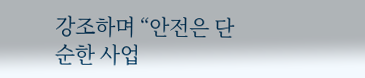강조하며 “안전은 단순한 사업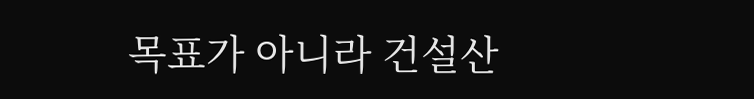목표가 아니라 건설산